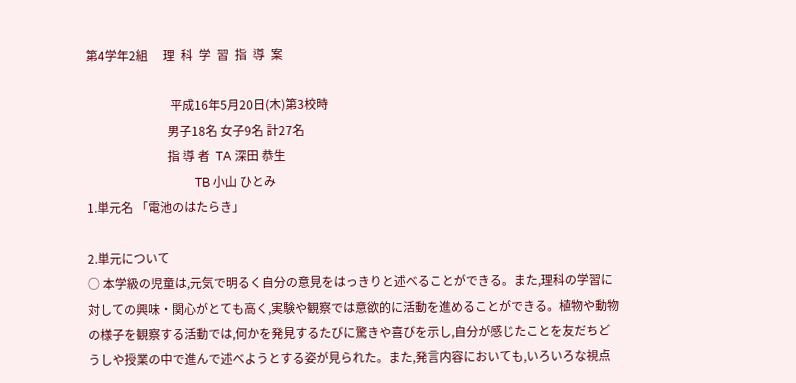第4学年2組     理  科  学  習  指  導  案

                            平成16年5月20日(木)第3校時
                           男子18名 女子9名 計27名
                           指 導 者  TA 深田 恭生
                                    TB 小山 ひとみ
1.単元名 「電池のはたらき」

2.単元について
○ 本学級の児童は,元気で明るく自分の意見をはっきりと述べることができる。また,理科の学習に対しての興味・関心がとても高く,実験や観察では意欲的に活動を進めることができる。植物や動物の様子を観察する活動では,何かを発見するたびに驚きや喜びを示し,自分が感じたことを友だちどうしや授業の中で進んで述べようとする姿が見られた。また,発言内容においても,いろいろな視点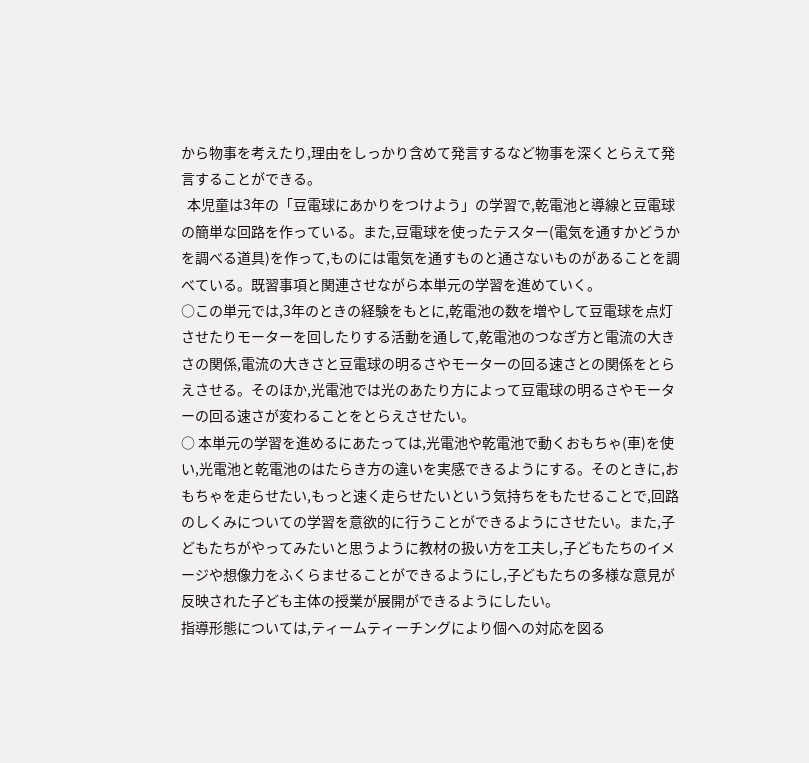から物事を考えたり,理由をしっかり含めて発言するなど物事を深くとらえて発言することができる。
  本児童は3年の「豆電球にあかりをつけよう」の学習で,乾電池と導線と豆電球の簡単な回路を作っている。また,豆電球を使ったテスター(電気を通すかどうかを調べる道具)を作って,ものには電気を通すものと通さないものがあることを調べている。既習事項と関連させながら本単元の学習を進めていく。
○この単元では,3年のときの経験をもとに,乾電池の数を増やして豆電球を点灯させたりモーターを回したりする活動を通して,乾電池のつなぎ方と電流の大きさの関係,電流の大きさと豆電球の明るさやモーターの回る速さとの関係をとらえさせる。そのほか,光電池では光のあたり方によって豆電球の明るさやモーターの回る速さが変わることをとらえさせたい。
○ 本単元の学習を進めるにあたっては,光電池や乾電池で動くおもちゃ(車)を使い,光電池と乾電池のはたらき方の違いを実感できるようにする。そのときに,おもちゃを走らせたい,もっと速く走らせたいという気持ちをもたせることで,回路のしくみについての学習を意欲的に行うことができるようにさせたい。また,子どもたちがやってみたいと思うように教材の扱い方を工夫し,子どもたちのイメージや想像力をふくらませることができるようにし,子どもたちの多様な意見が反映された子ども主体の授業が展開ができるようにしたい。
指導形態については,ティームティーチングにより個への対応を図る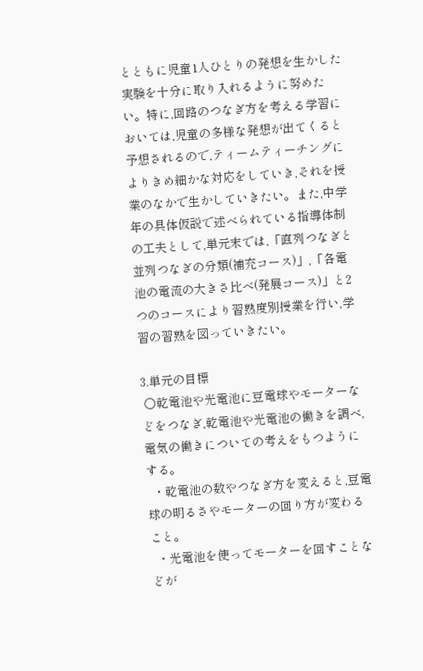とともに児童1人ひとりの発想を生かした実験を十分に取り入れるように努めたい。特に,回路のつなぎ方を考える学習においては,児童の多様な発想が出てくると予想されるので,ティームティーチングによりきめ細かな対応をしていき,それを授業のなかで生かしていきたい。また,中学年の具体仮説で述べられている指導体制の工夫として,単元末では,「直列つなぎと並列つなぎの分類(補充コース)」,「各電池の電流の大きさ比べ(発展コース)」と2つのコースにより習熟度別授業を行い,学習の習熟を図っていきたい。

3.単元の目標
 ○乾電池や光電池に豆電球やモーターなどをつなぎ,乾電池や光電池の働きを調べ,電気の働きについての考えをもつようにする。
  ・乾電池の数やつなぎ方を変えると,豆電球の明るさやモーターの回り方が変わること。
  ・光電池を使ってモーターを回すことなどが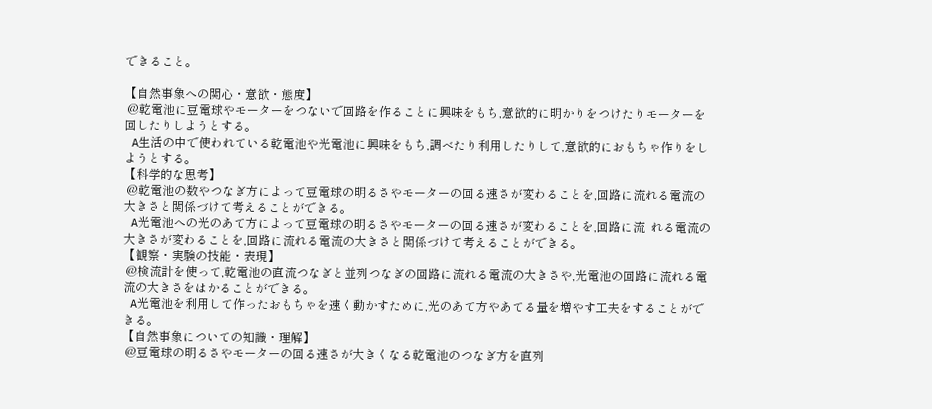できること。

【自然事象への関心・意欲・態度】
 @乾電池に豆電球やモーターをつないで回路を作ることに興味をもち,意欲的に明かりをつけたりモーターを回したりしようとする。
 A生活の中で使われている乾電池や光電池に興味をもち,調べたり利用したりして,意欲的におもちゃ作りをしようとする。
【科学的な思考】
 @乾電池の数やつなぎ方によって豆電球の明るさやモーターの回る速さが変わることを,回路に流れる電流の大きさと関係づけて考えることができる。
 A光電池への光のあて方によって豆電球の明るさやモーターの回る速さが変わることを,回路に流  れる電流の大きさが変わることを,回路に流れる電流の大きさと関係づけて考えることができる。
【観察・実験の技能・表現】
 @検流計を使って,乾電池の直流つなぎと並列つなぎの回路に流れる電流の大きさや,光電池の回路に流れる電流の大きさをはかることができる。
 A光電池を利用して作ったおもちゃを速く動かすために,光のあて方やあてる量を増やす工夫をすることができる。
【自然事象についての知識・理解】
 @豆電球の明るさやモーターの回る速さが大きくなる乾電池のつなぎ方を直列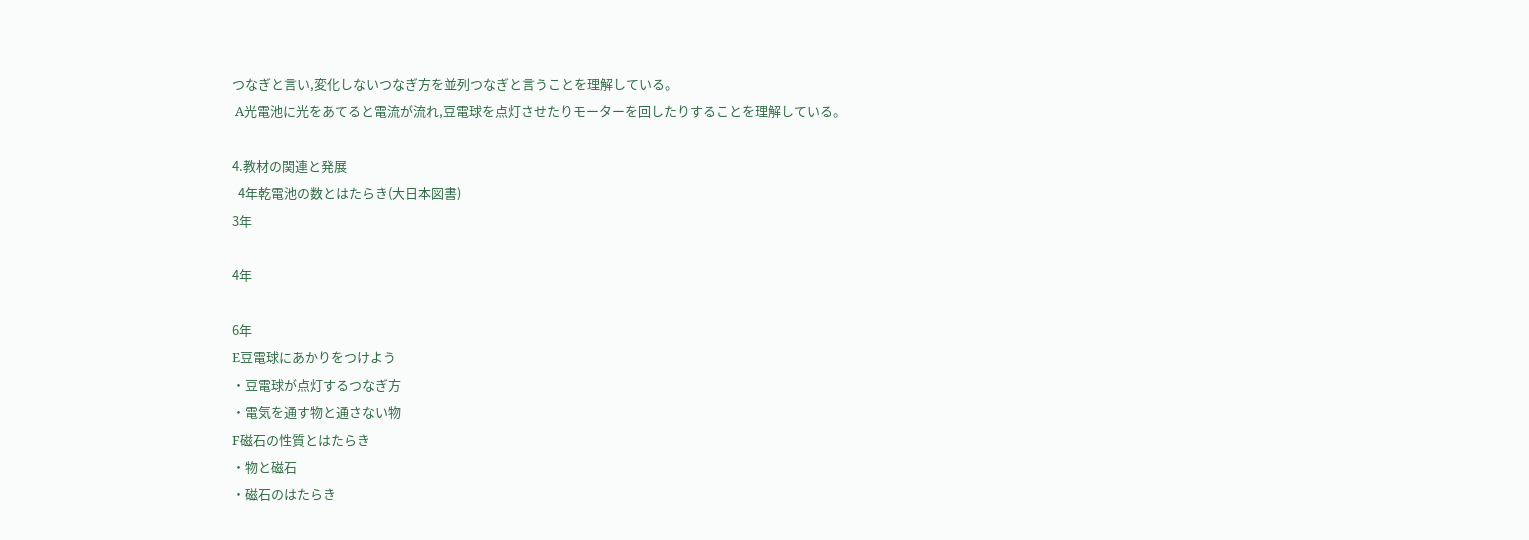つなぎと言い,変化しないつなぎ方を並列つなぎと言うことを理解している。
 A光電池に光をあてると電流が流れ,豆電球を点灯させたりモーターを回したりすることを理解している。

4.教材の関連と発展
  4年乾電池の数とはたらき(大日本図書)
3年

4年

6年
E豆電球にあかりをつけよう
・豆電球が点灯するつなぎ方
・電気を通す物と通さない物
F磁石の性質とはたらき
・物と磁石
・磁石のはたらき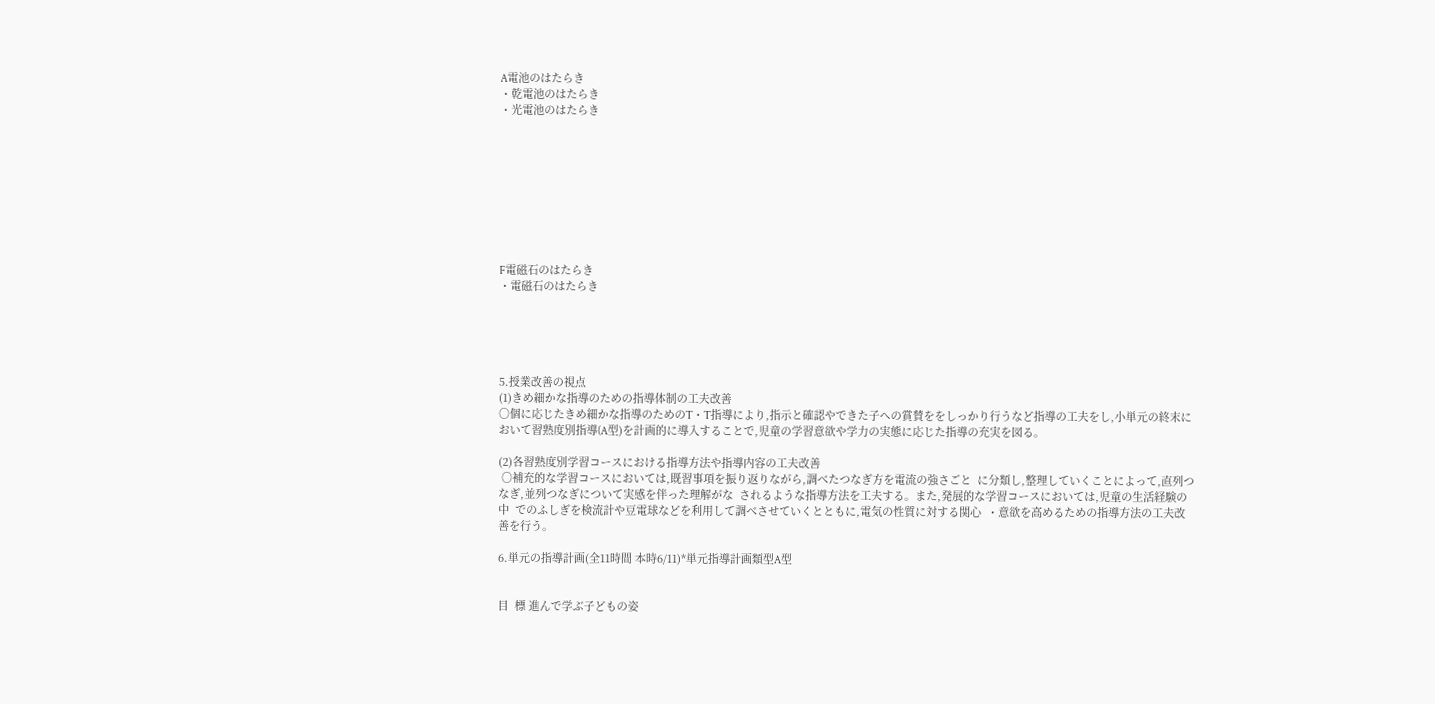A電池のはたらき
・乾電池のはたらき
・光電池のはたらき









F電磁石のはたらき
・電磁石のはたらき





5.授業改善の視点
(1)きめ細かな指導のための指導体制の工夫改善
○個に応じたきめ細かな指導のためのT・T指導により,指示と確認やできた子への賞賛ををしっかり行うなど指導の工夫をし,小単元の終末において習熟度別指導(A型)を計画的に導入することで,児童の学習意欲や学力の実態に応じた指導の充実を図る。

(2)各習熟度別学習コースにおける指導方法や指導内容の工夫改善
 ○補充的な学習コースにおいては,既習事項を振り返りながら,調べたつなぎ方を電流の強さごと  に分類し,整理していくことによって,直列つなぎ,並列つなぎについて実感を伴った理解がな  されるような指導方法を工夫する。また,発展的な学習コースにおいては,児童の生活経験の中  でのふしぎを検流計や豆電球などを利用して調べさせていくとともに,電気の性質に対する関心  ・意欲を高めるための指導方法の工夫改善を行う。

6.単元の指導計画(全11時間 本時6/11)*単元指導計画類型A型


目  標 進んで学ぶ子どもの姿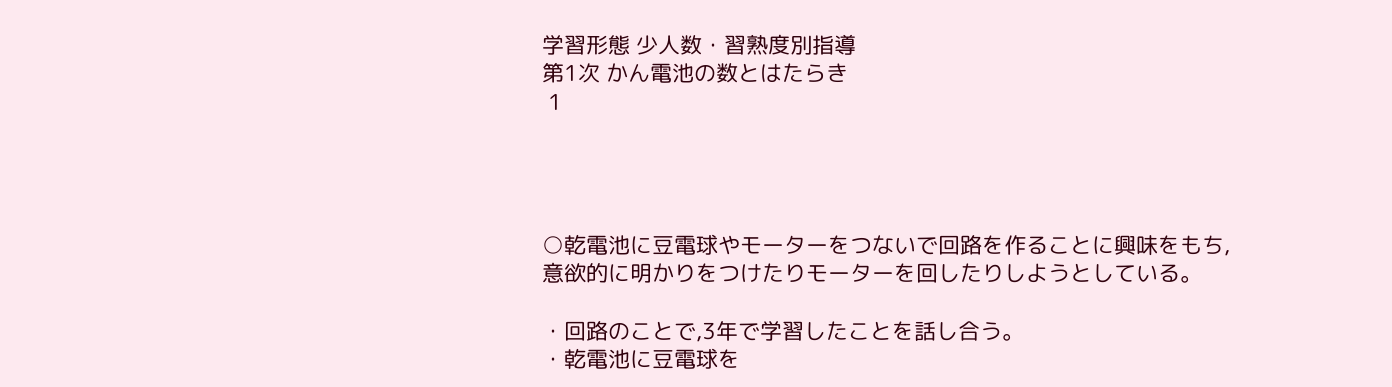学習形態 少人数・習熟度別指導
第1次 かん電池の数とはたらき
 1




○乾電池に豆電球やモーターをつないで回路を作ることに興味をもち,意欲的に明かりをつけたりモーターを回したりしようとしている。

・回路のことで,3年で学習したことを話し合う。
・乾電池に豆電球を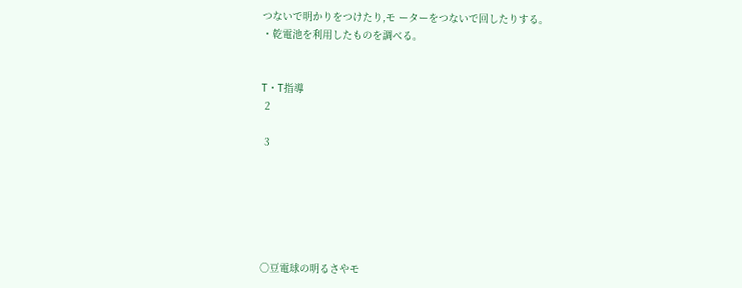つないで明かりをつけたり,モ ーターをつないで回したりする。
・乾電池を利用したものを調べる。


T・T指導
 2

 3






○豆電球の明るさやモ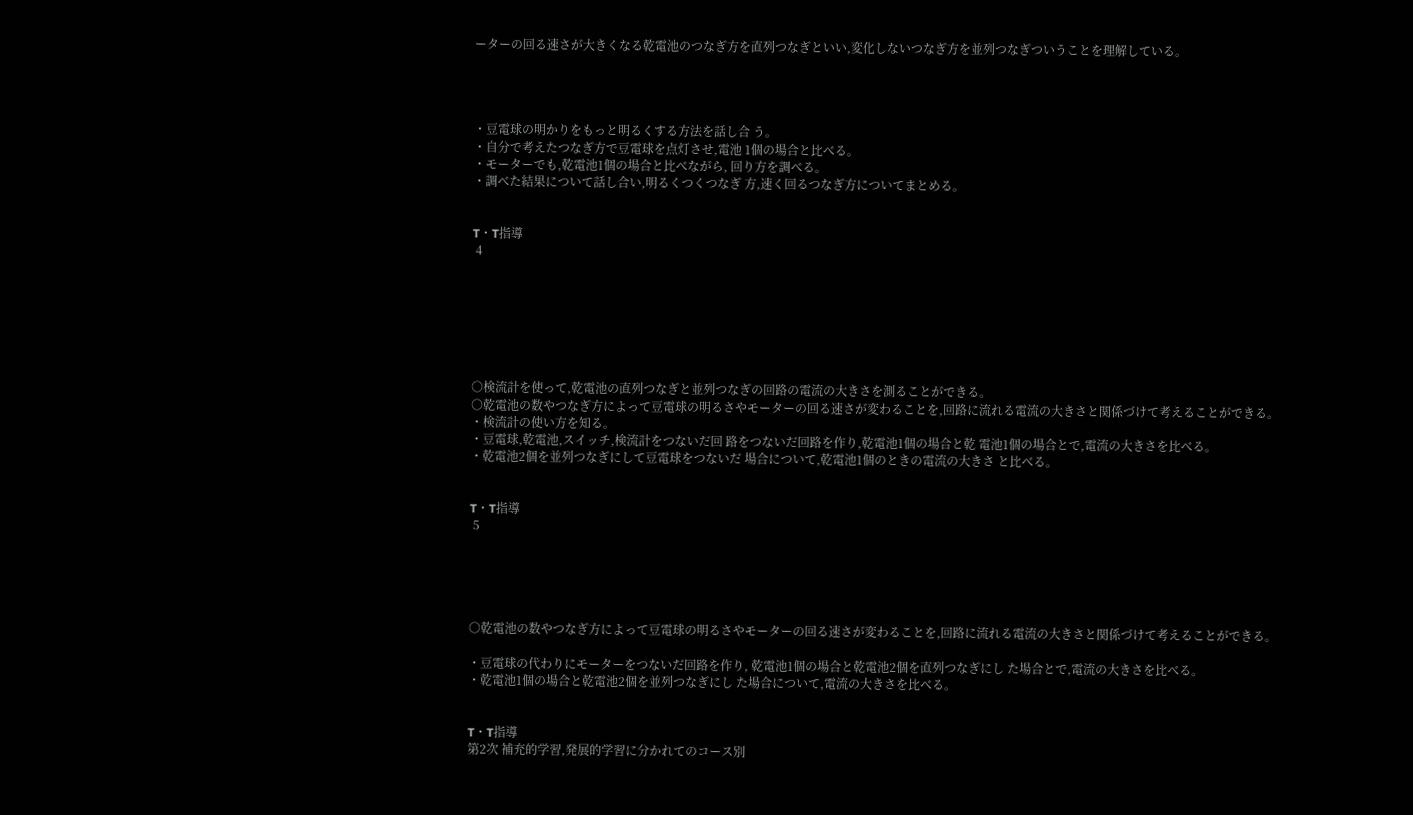ーターの回る速さが大きくなる乾電池のつなぎ方を直列つなぎといい,変化しないつなぎ方を並列つなぎついうことを理解している。




・豆電球の明かりをもっと明るくする方法を話し合 う。
・自分で考えたつなぎ方で豆電球を点灯させ,電池 1個の場合と比べる。
・モーターでも,乾電池1個の場合と比べながら, 回り方を調べる。
・調べた結果について話し合い,明るくつくつなぎ 方,速く回るつなぎ方についてまとめる。


T・T指導
 4







○検流計を使って,乾電池の直列つなぎと並列つなぎの回路の電流の大きさを測ることができる。
○乾電池の数やつなぎ方によって豆電球の明るさやモーターの回る速さが変わることを,回路に流れる電流の大きさと関係づけて考えることができる。
・検流計の使い方を知る。
・豆電球,乾電池,スイッチ,検流計をつないだ回 路をつないだ回路を作り,乾電池1個の場合と乾 電池1個の場合とで,電流の大きさを比べる。
・乾電池2個を並列つなぎにして豆電球をつないだ 場合について,乾電池1個のときの電流の大きさ と比べる。


T・T指導
 5





○乾電池の数やつなぎ方によって豆電球の明るさやモーターの回る速さが変わることを,回路に流れる電流の大きさと関係づけて考えることができる。

・豆電球の代わりにモーターをつないだ回路を作り, 乾電池1個の場合と乾電池2個を直列つなぎにし た場合とで,電流の大きさを比べる。
・乾電池1個の場合と乾電池2個を並列つなぎにし た場合について,電流の大きさを比べる。


T・T指導
第2次 補充的学習,発展的学習に分かれてのコース別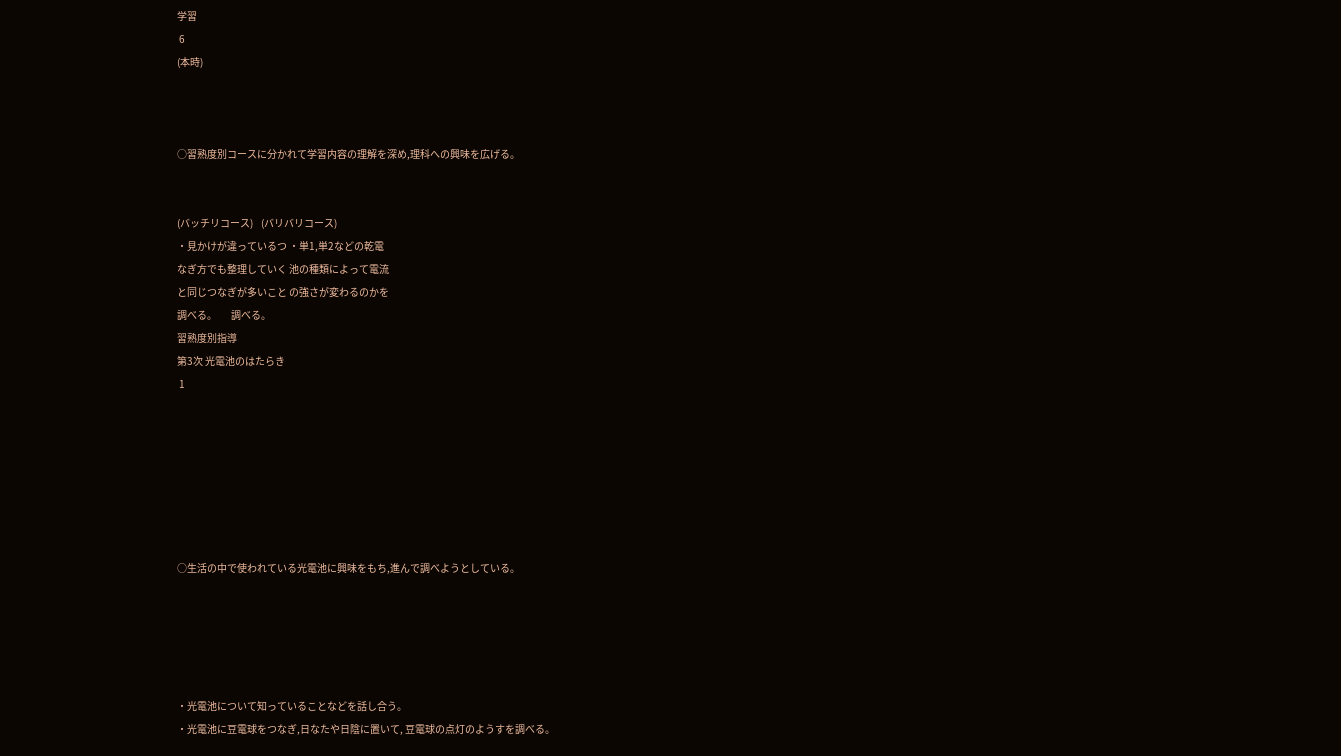学習
 6
(本時)



○習熟度別コースに分かれて学習内容の理解を深め,理科への興味を広げる。


(バッチリコース)    (バリバリコース)
・見かけが違っているつ ・単1,単2などの乾電
なぎ方でも整理していく 池の種類によって電流
と同じつなぎが多いこと の強さが変わるのかを
調べる。       調べる。
習熟度別指導
第3次 光電池のはたらき
 1







○生活の中で使われている光電池に興味をもち,進んで調べようとしている。





・光電池について知っていることなどを話し合う。
・光電池に豆電球をつなぎ,日なたや日陰に置いて, 豆電球の点灯のようすを調べる。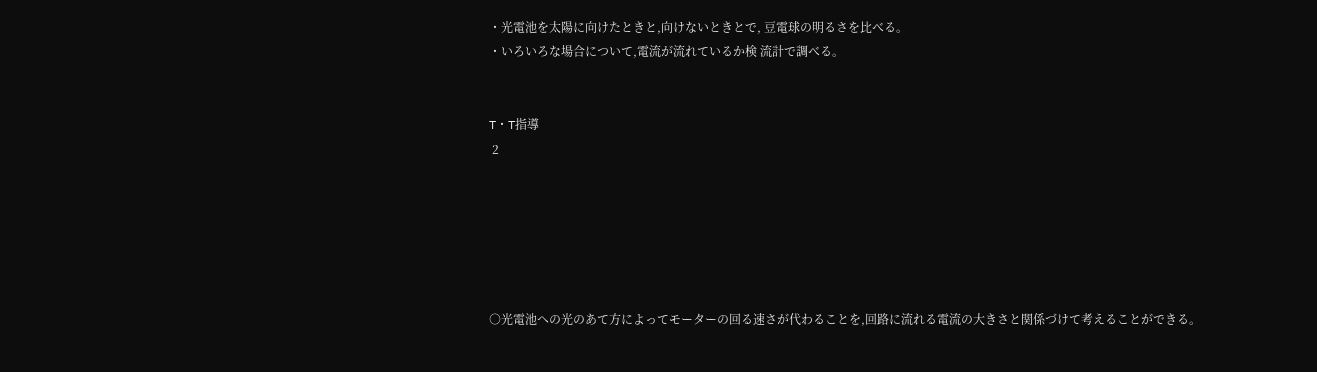・光電池を太陽に向けたときと,向けないときとで, 豆電球の明るさを比べる。
・いろいろな場合について,電流が流れているか検 流計で調べる。


T・T指導
 2






○光電池への光のあて方によってモーターの回る速さが代わることを,回路に流れる電流の大きさと関係づけて考えることができる。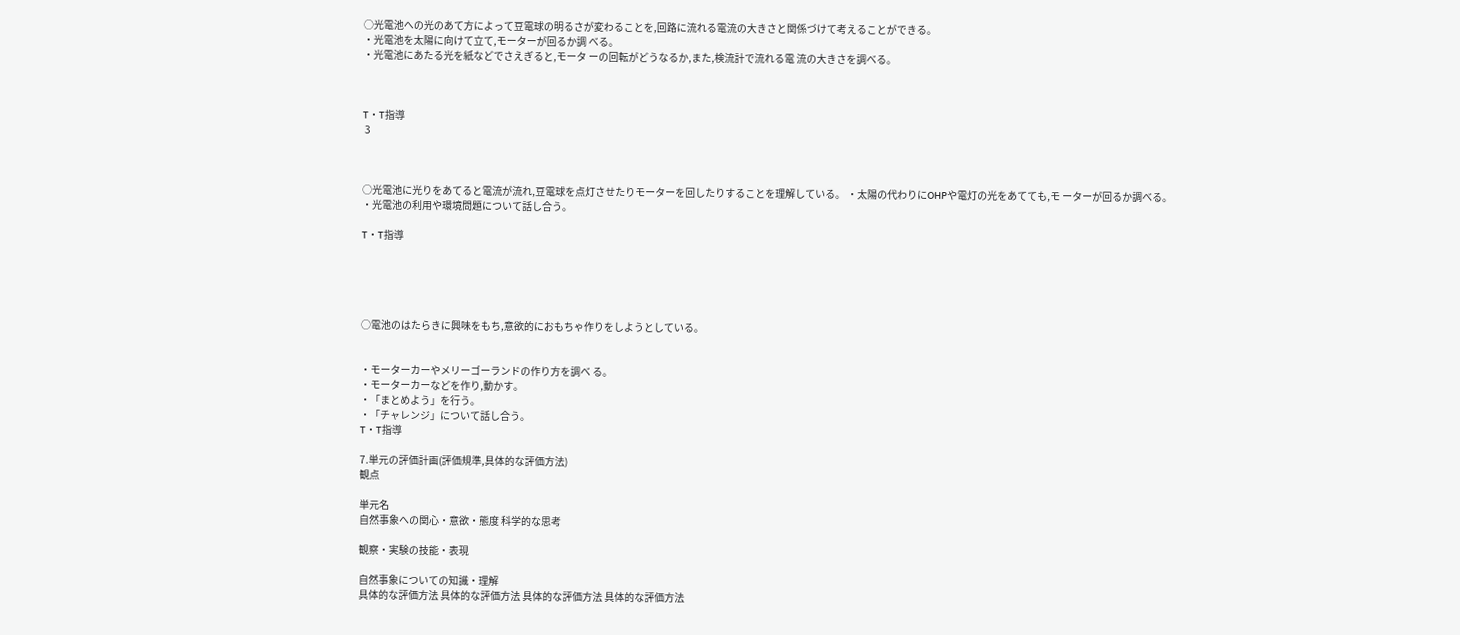○光電池への光のあて方によって豆電球の明るさが変わることを,回路に流れる電流の大きさと関係づけて考えることができる。
・光電池を太陽に向けて立て,モーターが回るか調 べる。
・光電池にあたる光を紙などでさえぎると,モータ ーの回転がどうなるか,また,検流計で流れる電 流の大きさを調べる。



T・T指導
 3



○光電池に光りをあてると電流が流れ,豆電球を点灯させたりモーターを回したりすることを理解している。 ・太陽の代わりにOHPや電灯の光をあてても,モ ーターが回るか調べる。
・光電池の利用や環境問題について話し合う。

T・T指導





○電池のはたらきに興味をもち,意欲的におもちゃ作りをしようとしている。


・モーターカーやメリーゴーランドの作り方を調べ る。
・モーターカーなどを作り,動かす。
・「まとめよう」を行う。
・「チャレンジ」について話し合う。
T・T指導

7.単元の評価計画(評価規準,具体的な評価方法)
観点

単元名
自然事象への関心・意欲・態度 科学的な思考

観察・実験の技能・表現

自然事象についての知識・理解
具体的な評価方法 具体的な評価方法 具体的な評価方法 具体的な評価方法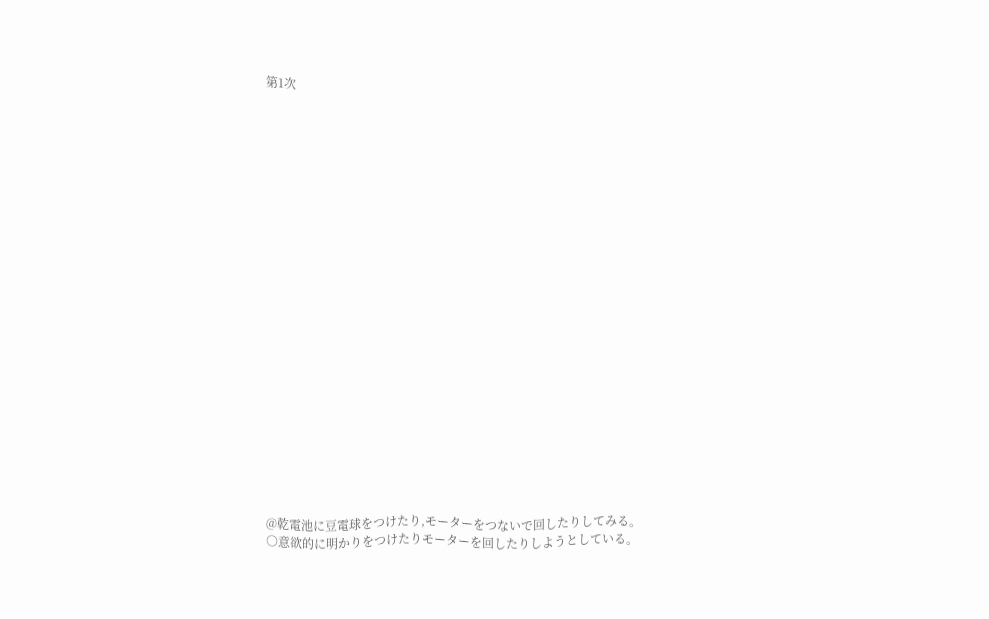第1次























@乾電池に豆電球をつけたり,モーターをつないで回したりしてみる。
○意欲的に明かりをつけたりモーターを回したりしようとしている。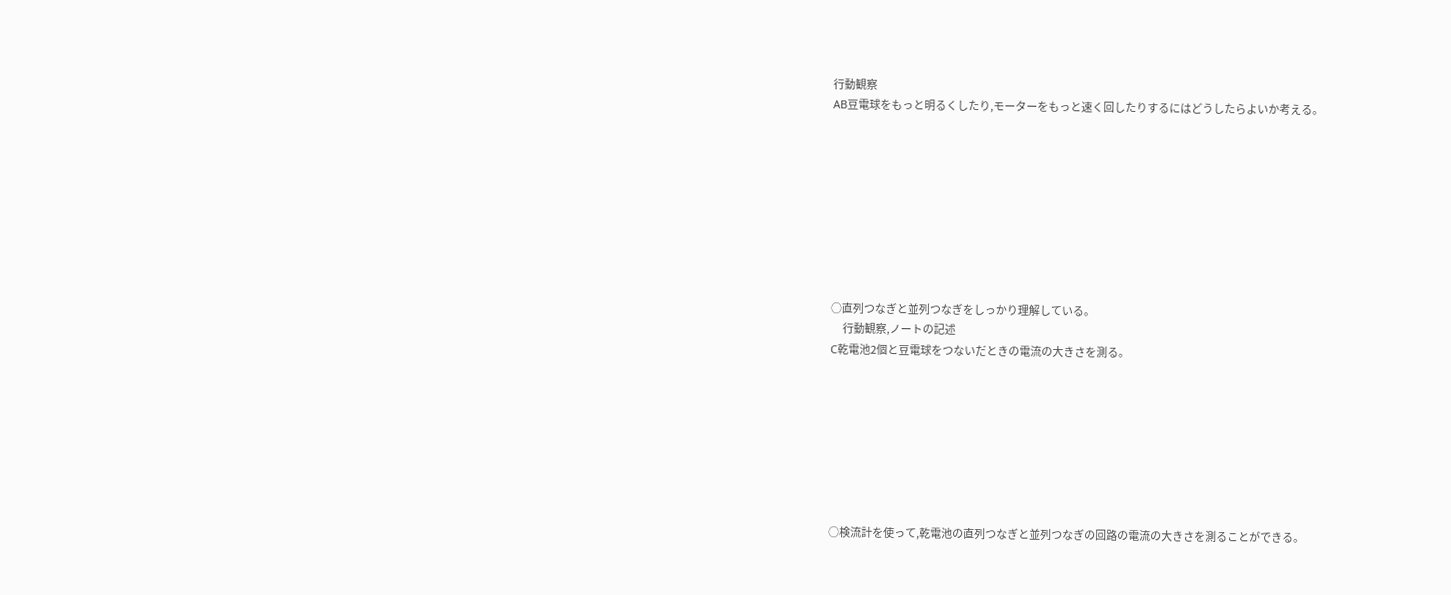行動観察
AB豆電球をもっと明るくしたり,モーターをもっと速く回したりするにはどうしたらよいか考える。









○直列つなぎと並列つなぎをしっかり理解している。
      行動観察,ノートの記述
C乾電池2個と豆電球をつないだときの電流の大きさを測る。








○検流計を使って,乾電池の直列つなぎと並列つなぎの回路の電流の大きさを測ることができる。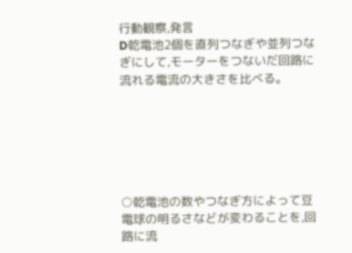行動観察,発言
D乾電池2個を直列つなぎや並列つなぎにして,モーターをつないだ回路に流れる電流の大きさを比べる。






○乾電池の数やつなぎ方によって豆電球の明るさなどが変わることを,回路に流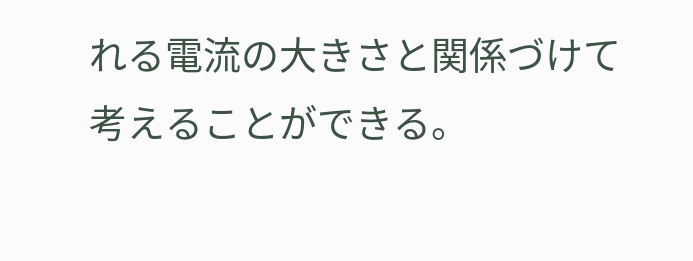れる電流の大きさと関係づけて考えることができる。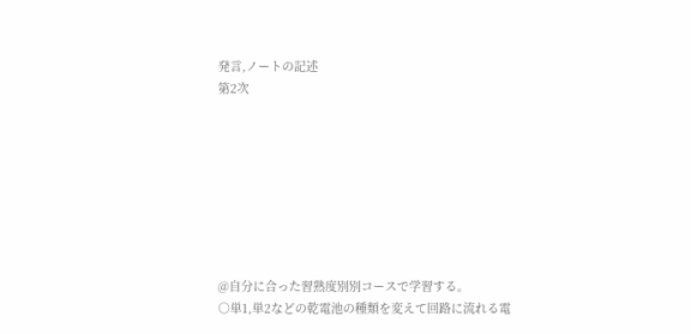発言,ノートの記述
第2次








@自分に合った習熟度別別コースで学習する。
○単1,単2などの乾電池の種類を変えて回路に流れる電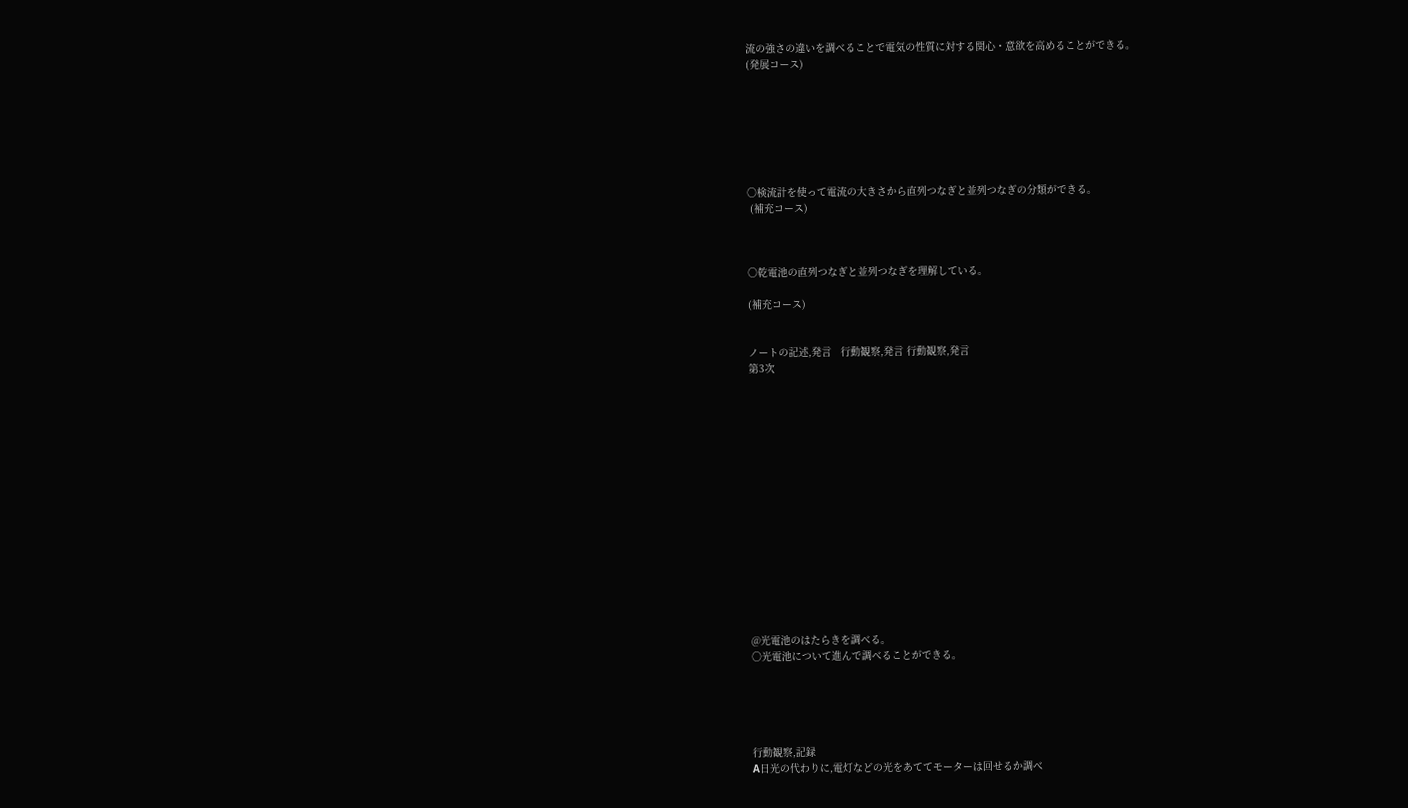流の強さの違いを調べることで電気の性質に対する関心・意欲を高めることができる。
(発展コース)







○検流計を使って電流の大きさから直列つなぎと並列つなぎの分類ができる。
 (補充コース)



○乾電池の直列つなぎと並列つなぎを理解している。

(補充コース)


ノートの記述,発言   行動観察,発言 行動観察,発言
第3次
















@光電池のはたらきを調べる。
○光電池について進んで調べることができる。





行動観察,記録
A日光の代わりに,電灯などの光をあててモーターは回せるか調べ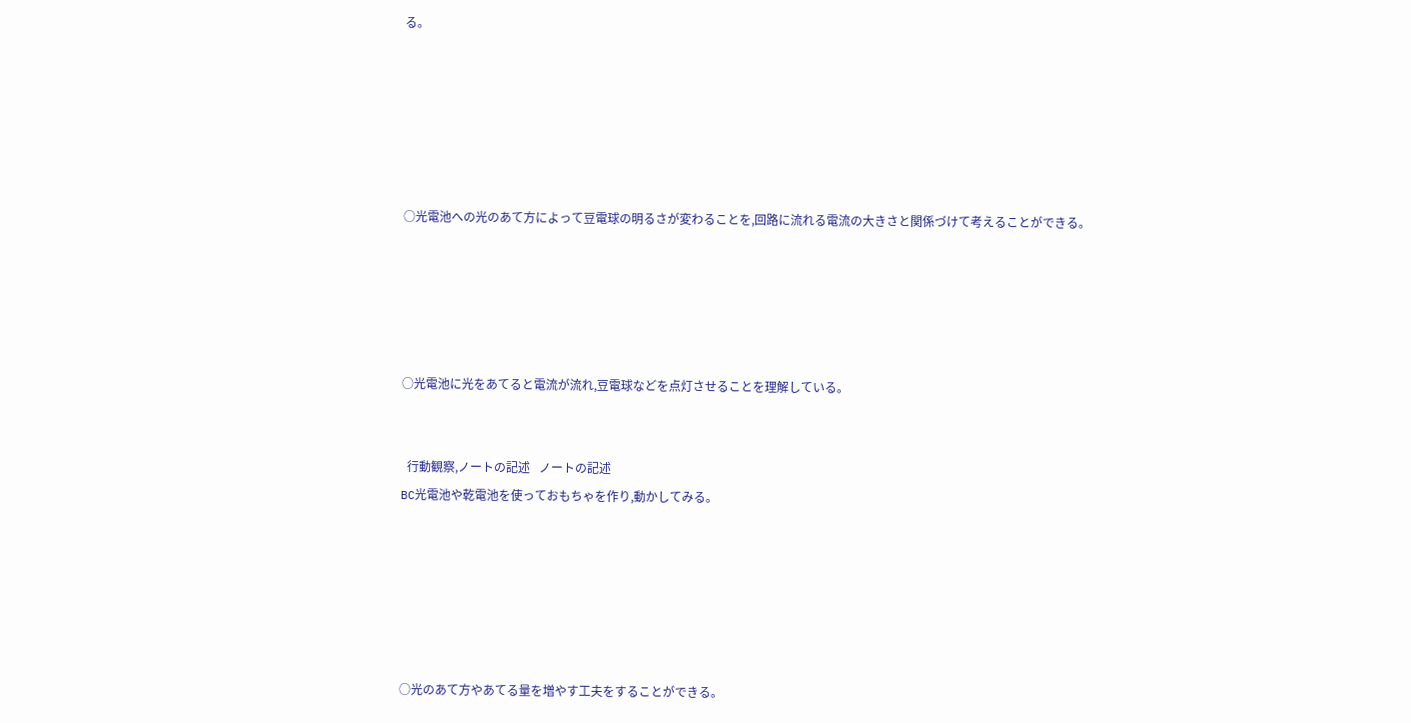る。






○光電池への光のあて方によって豆電球の明るさが変わることを,回路に流れる電流の大きさと関係づけて考えることができる。





○光電池に光をあてると電流が流れ,豆電球などを点灯させることを理解している。


  行動観察,ノートの記述   ノートの記述
BC光電池や乾電池を使っておもちゃを作り,動かしてみる。






○光のあて方やあてる量を増やす工夫をすることができる。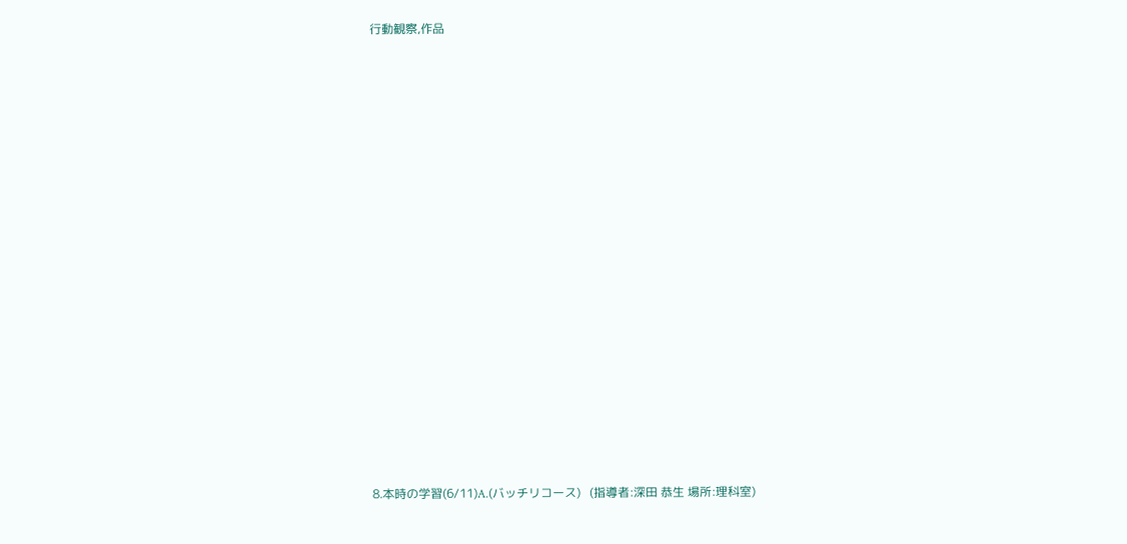行動観察,作品






























8.本時の学習(6/11)A.(バッチリコース)   (指導者:深田 恭生 場所:理科室)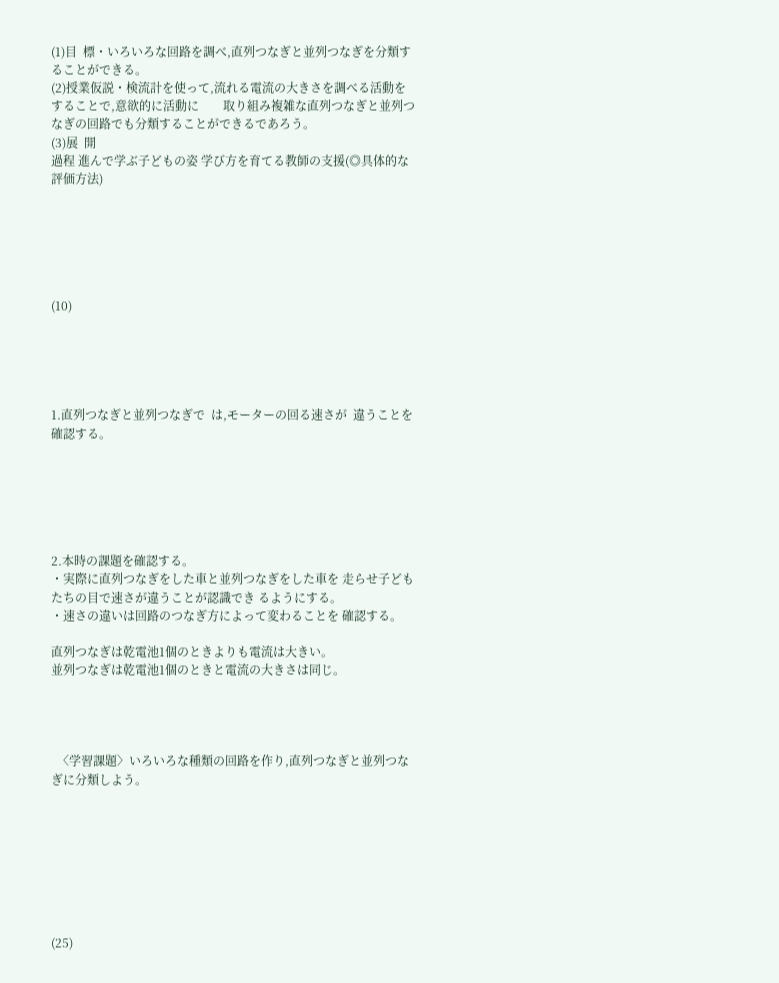(1)目  標・いろいろな回路を調べ,直列つなぎと並列つなぎを分類することができる。
(2)授業仮説・検流計を使って,流れる電流の大きさを調べる活動をすることで,意欲的に活動に        取り組み複雑な直列つなぎと並列つなぎの回路でも分類することができるであろう。
(3)展  開
過程 進んで学ぶ子どもの姿 学び方を育てる教師の支援(◎具体的な評価方法)






(10)





1.直列つなぎと並列つなぎで  は,モーターの回る速さが  違うことを確認する。






2.本時の課題を確認する。
・実際に直列つなぎをした車と並列つなぎをした車を 走らせ子どもたちの目で速さが違うことが認識でき るようにする。
・速さの違いは回路のつなぎ方によって変わることを 確認する。

直列つなぎは乾電池1個のときよりも電流は大きい。
並列つなぎは乾電池1個のときと電流の大きさは同じ。




  〈学習課題〉いろいろな種類の回路を作り,直列つなぎと並列つなぎに分類しよう。








(25)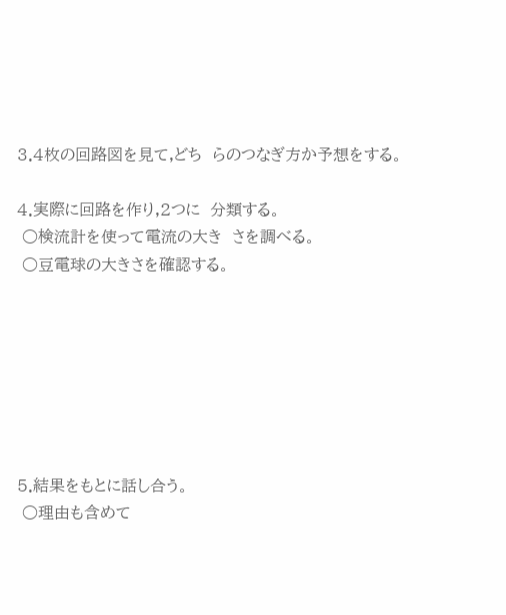3.4枚の回路図を見て,どち  らのつなぎ方か予想をする。

4.実際に回路を作り,2つに  分類する。
 ○検流計を使って電流の大き  さを調べる。
 ○豆電球の大きさを確認する。







5.結果をもとに話し合う。
 ○理由も含めて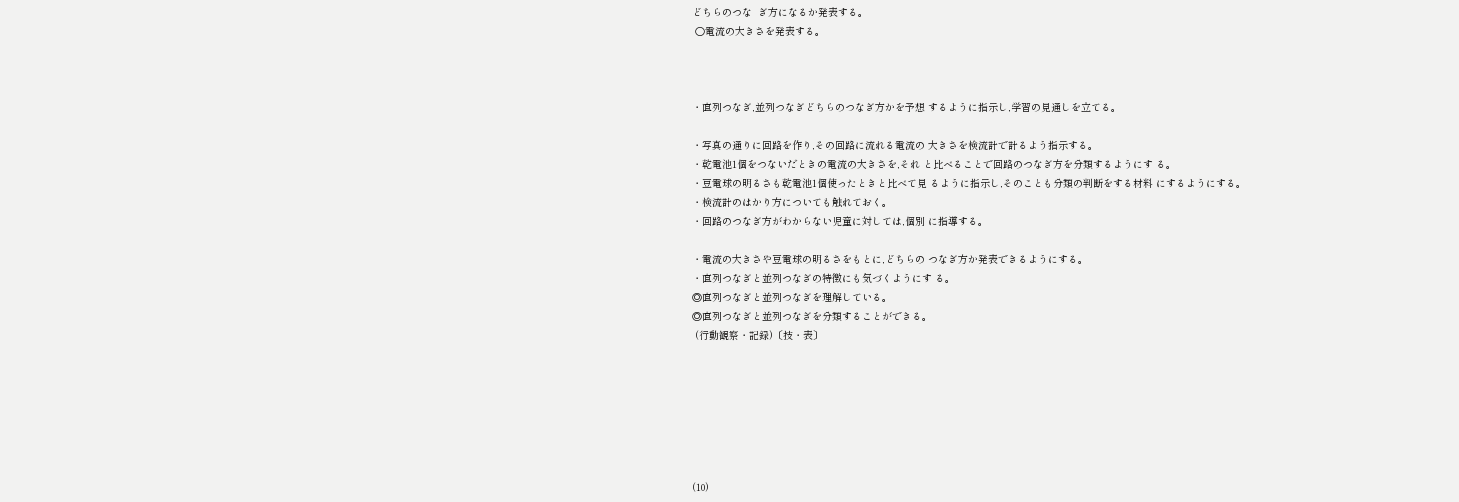どちらのつな  ぎ方になるか発表する。
 ○電流の大きさを発表する。



・直列つなぎ,並列つなぎどちらのつなぎ方かを予想 するように指示し,学習の見通しを立てる。

・写真の通りに回路を作り,その回路に流れる電流の 大きさを検流計で計るよう指示する。
・乾電池1個をつないだときの電流の大きさを,それ と比べることで回路のつなぎ方を分類するようにす る。
・豆電球の明るさも乾電池1個使ったときと比べて見 るように指示し,そのことも分類の判断をする材料 にするようにする。
・検流計のはかり方についても触れておく。
・回路のつなぎ方がわからない児童に対しては,個別 に指導する。

・電流の大きさや豆電球の明るさをもとに,どちらの つなぎ方か発表できるようにする。
・直列つなぎと並列つなぎの特徴にも気づくようにす る。
◎直列つなぎと並列つなぎを理解している。
◎直列つなぎと並列つなぎを分類することができる。
 (行動観察・記録)〔技・表〕







(10)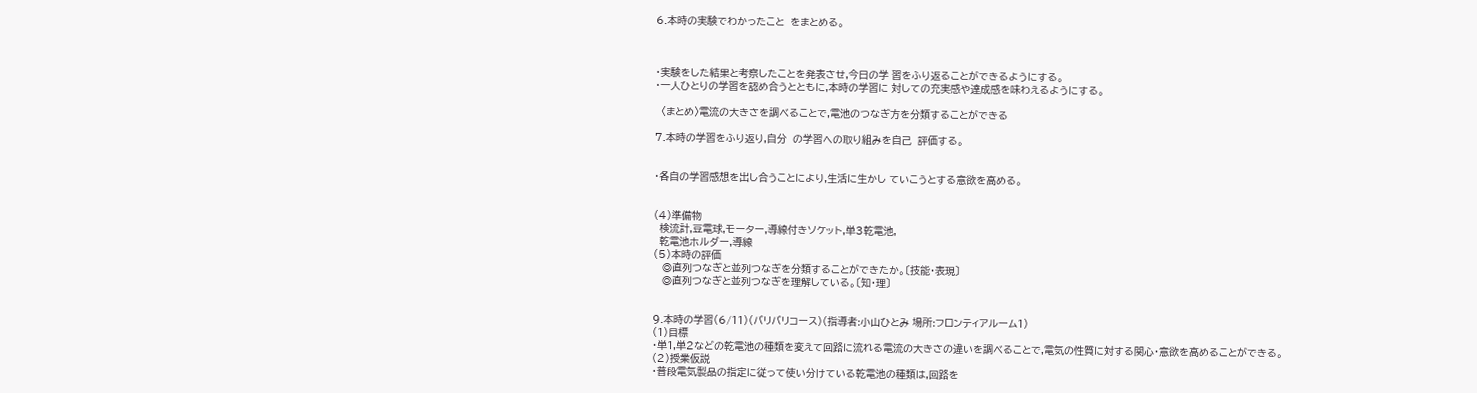6.本時の実験でわかったこと  をまとめる。



・実験をした結果と考察したことを発表させ,今日の学 習をふり返ることができるようにする。
・一人ひとりの学習を認め合うとともに,本時の学習に 対しての充実感や達成感を味わえるようにする。

  〈まとめ〉電流の大きさを調べることで,電池のつなぎ方を分類することができる

7.本時の学習をふり返り,自分  の学習への取り組みを自己  評価する。


・各自の学習感想を出し合うことにより,生活に生かし ていこうとする意欲を高める。


(4)準備物
  検流計,豆電球,モーター,導線付きソケット,単3乾電池,
  乾電池ホルダー,導線
(5)本時の評価
   ◎直列つなぎと並列つなぎを分類することができたか。〔技能・表現〕
   ◎直列つなぎと並列つなぎを理解している。〔知・理〕


9.本時の学習(6/11)(バリバリコース)(指導者:小山ひとみ 場所:フロンティアルーム1)
(1)目標
・単1,単2などの乾電池の種類を変えて回路に流れる電流の大きさの違いを調べることで,電気の性質に対する関心・意欲を高めることができる。
(2)授業仮説
・普段電気製品の指定に従って使い分けている乾電池の種類は,回路を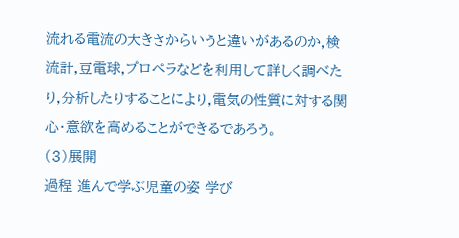流れる電流の大きさからいうと違いがあるのか,検流計,豆電球,プロペラなどを利用して詳しく調べたり,分析したりすることにより,電気の性質に対する関心・意欲を高めることができるであろう。
(3)展開
過程 進んで学ぶ児童の姿 学び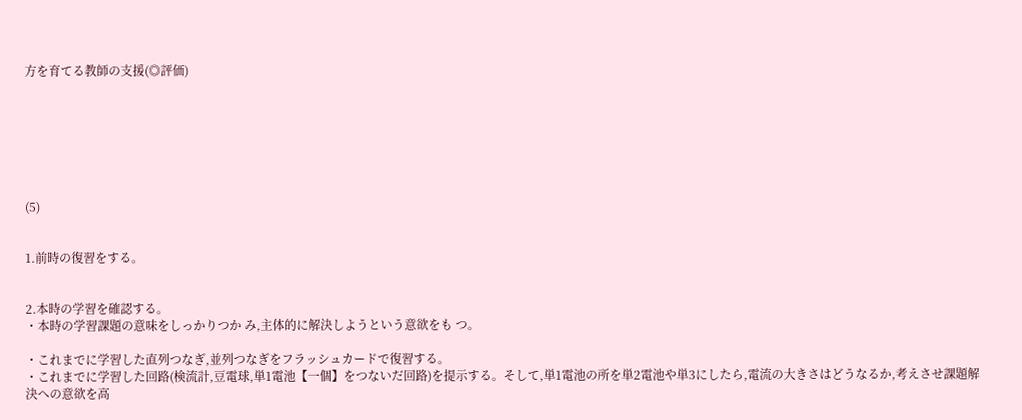方を育てる教師の支援(◎評価)







(5)


1.前時の復習をする。


2.本時の学習を確認する。
・本時の学習課題の意味をしっかりつか み,主体的に解決しようという意欲をも つ。

・これまでに学習した直列つなぎ,並列つなぎをフラッシュカードで復習する。
・これまでに学習した回路(検流計,豆電球,単1電池【一個】をつないだ回路)を提示する。そして,単1電池の所を単2電池や単3にしたら,電流の大きさはどうなるか,考えさせ課題解決への意欲を高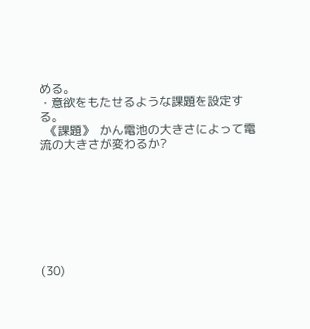める。
・意欲をもたせるような課題を設定する。
  《課題》  かん電池の大きさによって電流の大きさが変わるか?








(30)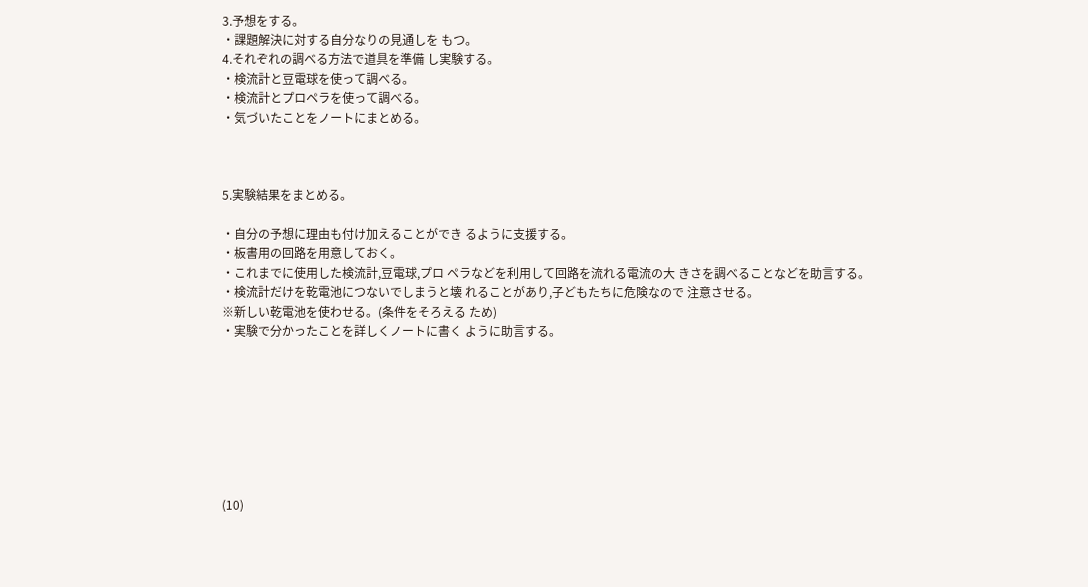3.予想をする。
・課題解決に対する自分なりの見通しを もつ。
4.それぞれの調べる方法で道具を準備 し実験する。
・検流計と豆電球を使って調べる。
・検流計とプロペラを使って調べる。
・気づいたことをノートにまとめる。



5.実験結果をまとめる。

・自分の予想に理由も付け加えることができ るように支援する。
・板書用の回路を用意しておく。
・これまでに使用した検流計,豆電球,プロ ペラなどを利用して回路を流れる電流の大 きさを調べることなどを助言する。
・検流計だけを乾電池につないでしまうと壊 れることがあり,子どもたちに危険なので 注意させる。
※新しい乾電池を使わせる。(条件をそろえる ため)
・実験で分かったことを詳しくノートに書く ように助言する。








(10)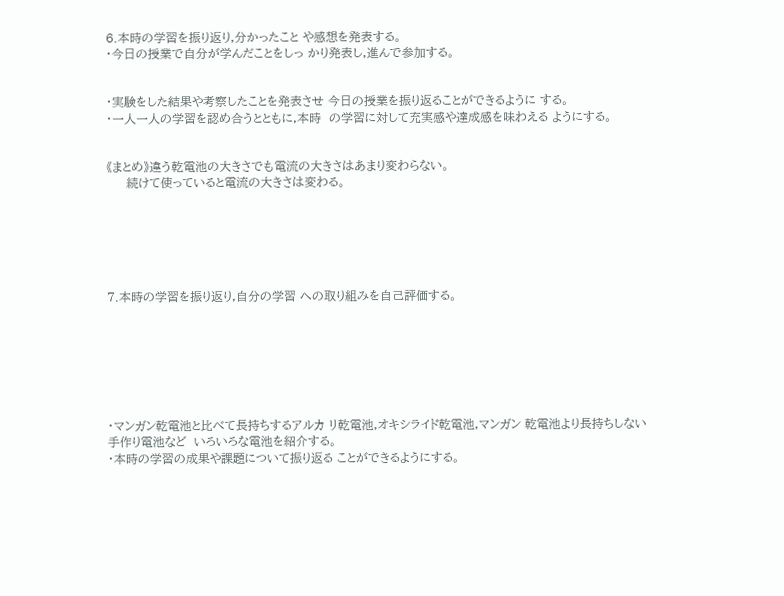6.本時の学習を振り返り,分かったこと や感想を発表する。
・今日の授業で自分が学んだことをしっ かり発表し,進んで参加する。


・実験をした結果や考察したことを発表させ 今日の授業を振り返ることができるように する。
・一人一人の学習を認め合うとともに,本時  の学習に対して充実感や達成感を味わえる ようにする。


《まとめ》違う乾電池の大きさでも電流の大きさはあまり変わらない。
     続けて使っていると電流の大きさは変わる。






7.本時の学習を振り返り,自分の学習 への取り組みを自己評価する。







・マンガン乾電池と比べて長持ちするアルカ リ乾電池,オキシライド乾電池,マンガン 乾電池より長持ちしない手作り電池など  いろいろな電池を紹介する。
・本時の学習の成果や課題について振り返る ことができるようにする。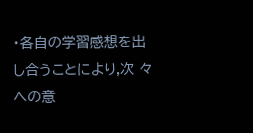・各自の学習感想を出し合うことにより,次 々への意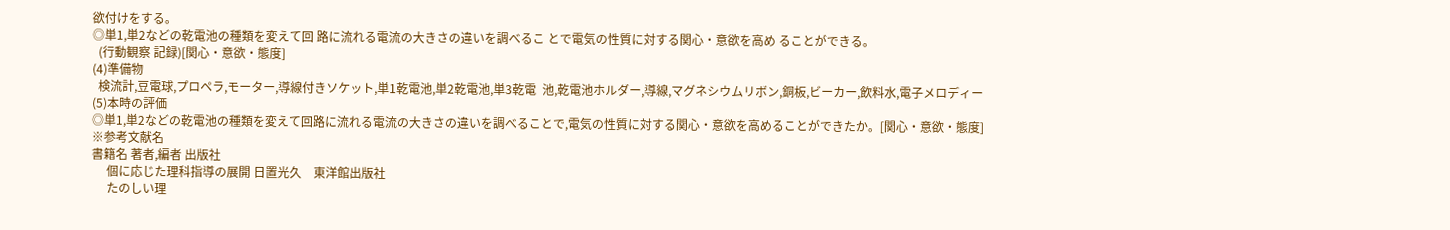欲付けをする。
◎単1,単2などの乾電池の種類を変えて回 路に流れる電流の大きさの違いを調べるこ とで電気の性質に対する関心・意欲を高め ることができる。
  (行動観察 記録)[関心・意欲・態度]
(4)準備物
  検流計,豆電球,プロペラ,モーター,導線付きソケット,単1乾電池,単2乾電池,単3乾電  池,乾電池ホルダー,導線,マグネシウムリボン,銅板,ビーカー,飲料水,電子メロディー
(5)本時の評価
◎単1,単2などの乾電池の種類を変えて回路に流れる電流の大きさの違いを調べることで,電気の性質に対する関心・意欲を高めることができたか。[関心・意欲・態度]
※参考文献名
書籍名 著者,編者 出版社
     個に応じた理科指導の展開 日置光久    東洋館出版社
     たのしい理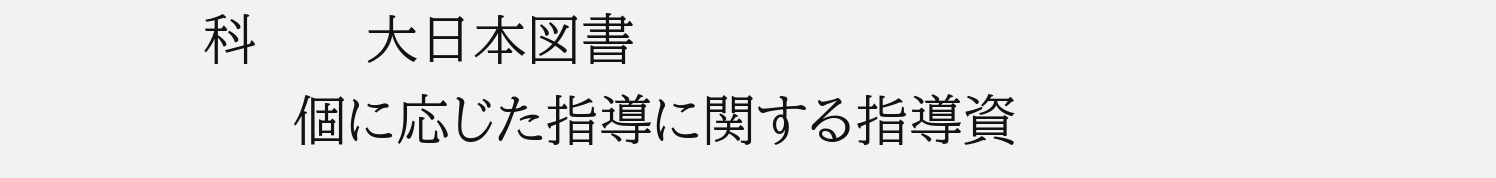科      大日本図書
     個に応じた指導に関する指導資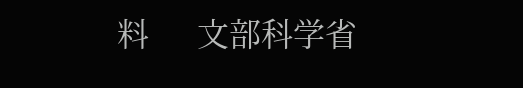料      文部科学省